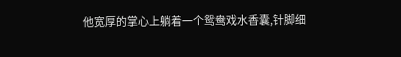他宽厚的掌心上躺着一个鸳鸯戏水香囊,针脚细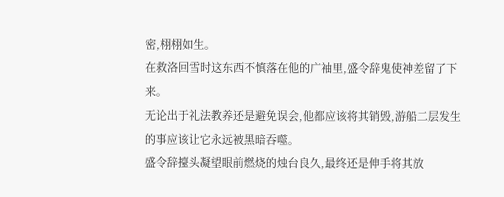密,栩栩如生。
在救洛回雪时这东西不慎落在他的广袖里,盛令辞鬼使神差留了下来。
无论出于礼法教养还是避免误会,他都应该将其销毁,游船二层发生的事应该让它永远被黑暗吞噬。
盛令辞擡头凝望眼前燃烧的烛台良久,最终还是伸手将其放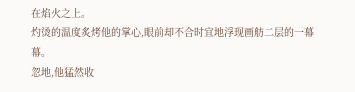在焰火之上。
灼烫的温度炙烤他的掌心,眼前却不合时宜地浮现画舫二层的一幕幕。
忽地,他猛然收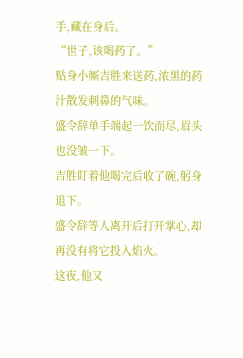手,藏在身后。
“世子,该喝药了。”
贴身小厮吉胜来送药,浓黑的药汁散发刺鼻的气味。
盛令辞单手端起一饮而尽,眉头也没皱一下。
吉胜盯着他喝完后收了碗,躬身退下。
盛令辞等人离开后打开掌心,却再没有将它投入焰火。
这夜,他又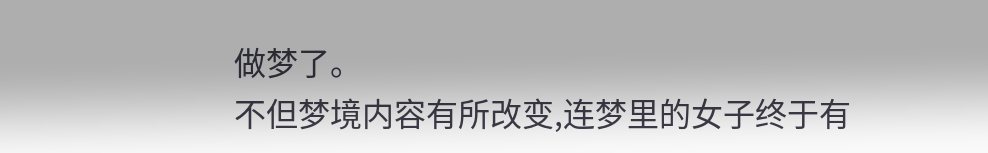做梦了。
不但梦境内容有所改变,连梦里的女子终于有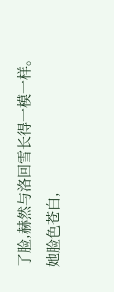了脸,赫然与洛回雪长得一模一样。
她脸色苍白,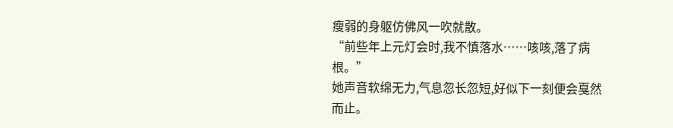瘦弱的身躯仿佛风一吹就散。
“前些年上元灯会时,我不慎落水……咳咳,落了病根。”
她声音软绵无力,气息忽长忽短,好似下一刻便会戛然而止。